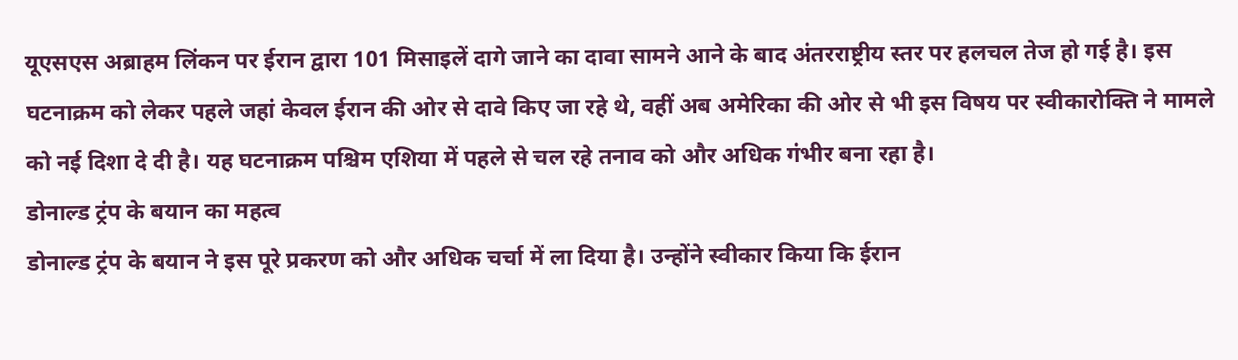यूएसएस अब्राहम लिंकन पर ईरान द्वारा 101 मिसाइलें दागे जाने का दावा सामने आने के बाद अंतरराष्ट्रीय स्तर पर हलचल तेज हो गई है। इस घटनाक्रम को लेकर पहले जहां केवल ईरान की ओर से दावे किए जा रहे थे, वहीं अब अमेरिका की ओर से भी इस विषय पर स्वीकारोक्ति ने मामले को नई दिशा दे दी है। यह घटनाक्रम पश्चिम एशिया में पहले से चल रहे तनाव को और अधिक गंभीर बना रहा है।
डोनाल्ड ट्रंप के बयान का महत्व
डोनाल्ड ट्रंप के बयान ने इस पूरे प्रकरण को और अधिक चर्चा में ला दिया है। उन्होंने स्वीकार किया कि ईरान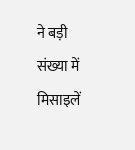ने बड़ी संख्या में मिसाइलें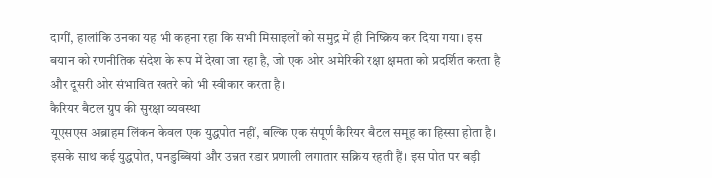दागीं, हालांकि उनका यह भी कहना रहा कि सभी मिसाइलों को समुद्र में ही निष्क्रिय कर दिया गया। इस बयान को रणनीतिक संदेश के रूप में देखा जा रहा है, जो एक ओर अमेरिकी रक्षा क्षमता को प्रदर्शित करता है और दूसरी ओर संभावित खतरे को भी स्वीकार करता है।
कैरियर बैटल ग्रुप की सुरक्षा व्यवस्था
यूएसएस अब्राहम लिंकन केवल एक युद्धपोत नहीं, बल्कि एक संपूर्ण कैरियर बैटल समूह का हिस्सा होता है। इसके साथ कई युद्धपोत, पनडुब्बियां और उन्नत रडार प्रणाली लगातार सक्रिय रहती हैं। इस पोत पर बड़ी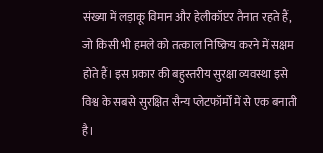संख्या में लड़ाकू विमान और हेलीकॉप्टर तैनात रहते हैं, जो किसी भी हमले को तत्काल निष्क्रिय करने में सक्षम होते हैं। इस प्रकार की बहुस्तरीय सुरक्षा व्यवस्था इसे विश्व के सबसे सुरक्षित सैन्य प्लेटफॉर्मों में से एक बनाती है।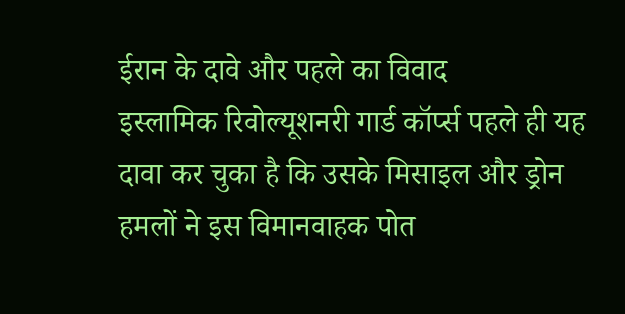ईरान के दावे और पहले का विवाद
इस्लामिक रिवोल्यूशनरी गार्ड कॉर्प्स पहले ही यह दावा कर चुका है कि उसके मिसाइल और ड्रोन हमलों ने इस विमानवाहक पोत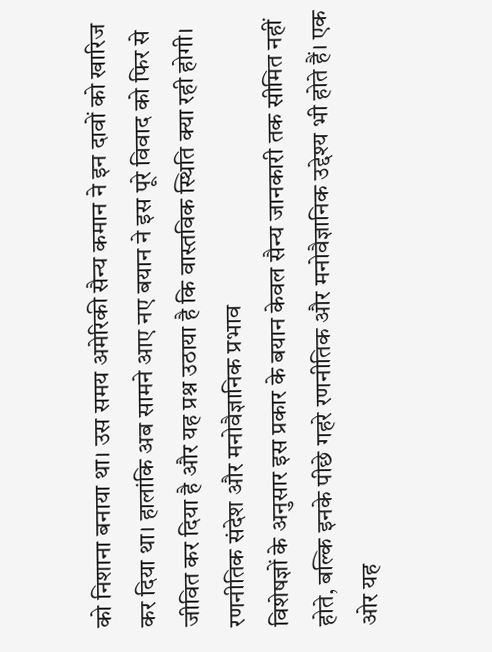को निशाना बनाया था। उस समय अमेरिकी सैन्य कमान ने इन दावों को खारिज कर दिया था। हालांकि अब सामने आए नए बयान ने इस पूरे विवाद को फिर से जीवित कर दिया है और यह प्रश्न उठाया है कि वास्तविक स्थिति क्या रही होगी।
रणनीतिक संदेश और मनोवैज्ञानिक प्रभाव
विशेषज्ञों के अनुसार इस प्रकार के बयान केवल सैन्य जानकारी तक सीमित नहीं होते, बल्कि इनके पीछे गहरे रणनीतिक और मनोवैज्ञानिक उद्देश्य भी होते हैं। एक ओर यह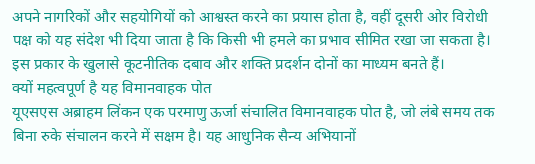अपने नागरिकों और सहयोगियों को आश्वस्त करने का प्रयास होता है, वहीं दूसरी ओर विरोधी पक्ष को यह संदेश भी दिया जाता है कि किसी भी हमले का प्रभाव सीमित रखा जा सकता है। इस प्रकार के खुलासे कूटनीतिक दबाव और शक्ति प्रदर्शन दोनों का माध्यम बनते हैं।
क्यों महत्वपूर्ण है यह विमानवाहक पोत
यूएसएस अब्राहम लिंकन एक परमाणु ऊर्जा संचालित विमानवाहक पोत है, जो लंबे समय तक बिना रुके संचालन करने में सक्षम है। यह आधुनिक सैन्य अभियानों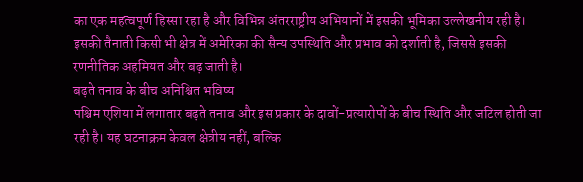का एक महत्वपूर्ण हिस्सा रहा है और विभिन्न अंतरराष्ट्रीय अभियानों में इसकी भूमिका उल्लेखनीय रही है। इसकी तैनाती किसी भी क्षेत्र में अमेरिका की सैन्य उपस्थिति और प्रभाव को दर्शाती है, जिससे इसकी रणनीतिक अहमियत और बढ़ जाती है।
बढ़ते तनाव के बीच अनिश्चित भविष्य
पश्चिम एशिया में लगातार बढ़ते तनाव और इस प्रकार के दावों-प्रत्यारोपों के बीच स्थिति और जटिल होती जा रही है। यह घटनाक्रम केवल क्षेत्रीय नहीं, बल्कि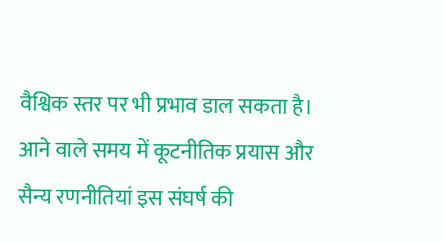वैश्विक स्तर पर भी प्रभाव डाल सकता है। आने वाले समय में कूटनीतिक प्रयास और सैन्य रणनीतियां इस संघर्ष की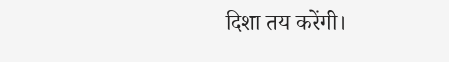दिशा तय करेंगी।